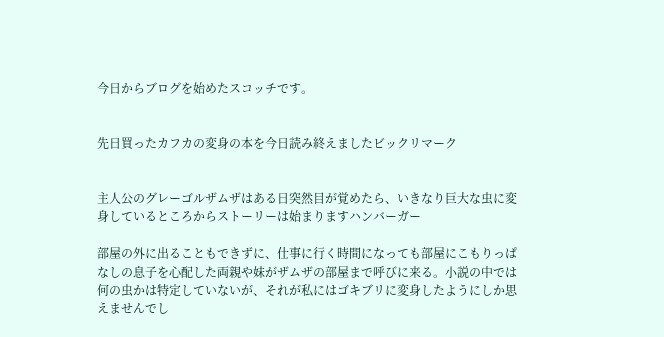今日からブログを始めたスコッチです。


先日買ったカフカの変身の本を今日読み終えましたビックリマーク


主人公のグレーゴルザムザはある日突然目が覚めたら、いきなり巨大な虫に変身しているところからストーリーは始まりますハンバーガー

部屋の外に出ることもできずに、仕事に行く時間になっても部屋にこもりっぱなしの息子を心配した両親や妹がザムザの部屋まで呼びに来る。小説の中では何の虫かは特定していないが、それが私にはゴキブリに変身したようにしか思えませんでし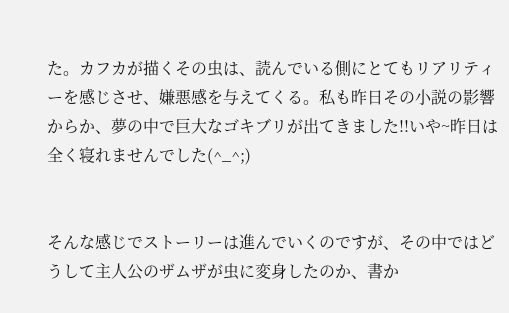た。カフカが描くその虫は、読んでいる側にとてもリアリティーを感じさせ、嫌悪感を与えてくる。私も昨日その小説の影響からか、夢の中で巨大なゴキブリが出てきました!!いや~昨日は全く寝れませんでした(^_^;)


そんな感じでストーリーは進んでいくのですが、その中ではどうして主人公のザムザが虫に変身したのか、書か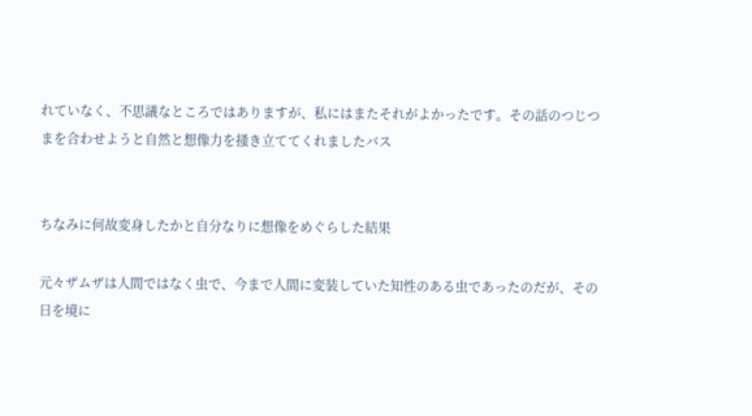れていなく、不思議なところではありますが、私にはまたそれがよかったです。その話のつじつまを合わせようと自然と想像力を掻き立ててくれましたバス


ちなみに何故変身したかと自分なりに想像をめぐらした結果

元々ザムザは人間ではなく虫で、今まで人間に変装していた知性のある虫であったのだが、その日を境に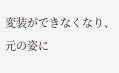変装ができなくなり、元の姿に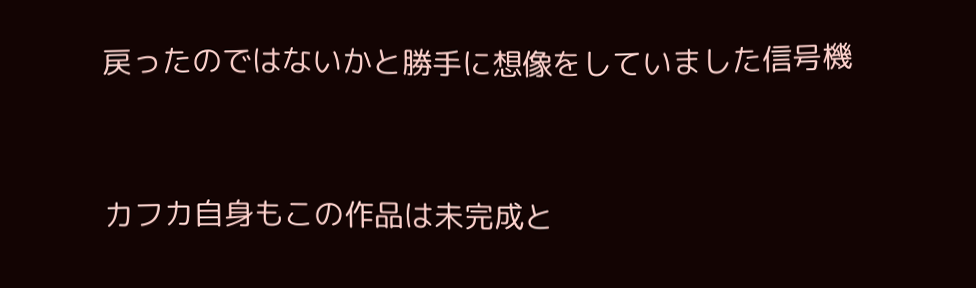戻ったのではないかと勝手に想像をしていました信号機


カフカ自身もこの作品は未完成と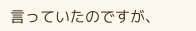言っていたのですが、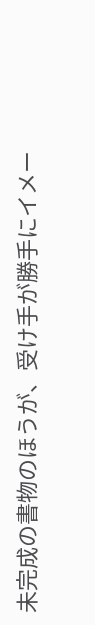未完成の書物のほうが、受け手が勝手にイメー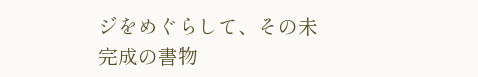ジをめぐらして、その未完成の書物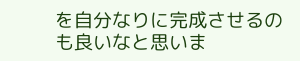を自分なりに完成させるのも良いなと思いま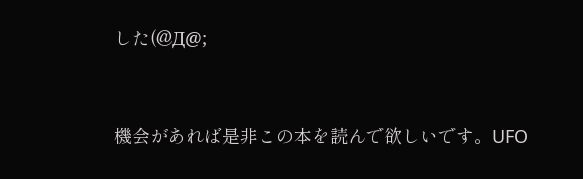した(@Д@;


機会があれば是非この本を読んで欲しいです。UFO